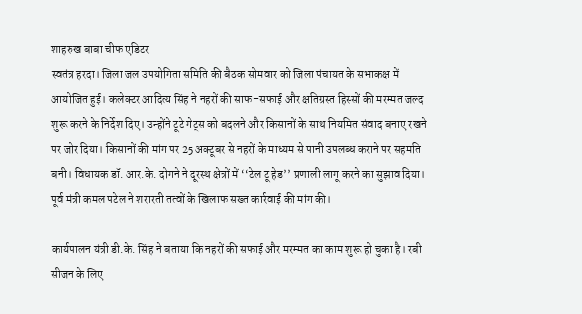शाहरुख बाबा चीफ एडिटर
स्वतंत्र हरदा। जिला जल उपयोगिता समिति की बैठक सोमवार को जिला पंचायत के सभाकक्ष में आयोजित हुई। कलेक्टर आदित्य सिंह ने नहरों की साफ-सफाई और क्षतिग्रस्त हिस्सों की मरम्मत जल्द शुरू करने के निर्देश दिए। उन्होंने टूटे गेट्स को बदलने और किसानों के साथ नियमित संवाद बनाए रखने पर जोर दिया। किसानों की मांग पर 25 अक्टूबर से नहरों के माध्यम से पानी उपलब्ध कराने पर सहमति बनी। विधायक डॉ. आर.के. दोगने ने दूरस्थ क्षेत्रों में ‘‘टेल टू हेड’’ प्रणाली लागू करने का सुझाव दिया। पूर्व मंत्री कमल पटेल ने शरारती तत्वों के खिलाफ सख्त कार्रवाई की मांग की।

कार्यपालन यंत्री डी.के. सिंह ने बताया कि नहरों की सफाई और मरम्मत का काम शुरू हो चुका है। रबी सीजन के लिए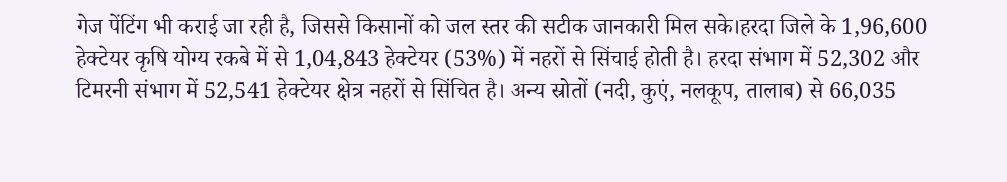गेज पेंटिंग भी कराई जा रही है, जिससे किसानों को जल स्तर की सटीक जानकारी मिल सके।हरदा जिले के 1,96,600 हेक्टेयर कृषि योग्य रकबे में से 1,04,843 हेक्टेयर (53%) में नहरों से सिंचाई होती है। हरदा संभाग में 52,302 और टिमरनी संभाग में 52,541 हेक्टेयर क्षेत्र नहरों से सिंचित है। अन्य स्रोतों (नदी, कुएं, नलकूप, तालाब) से 66,035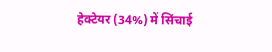हेक्टेयर (34%) में सिंचाई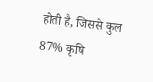होती है, जिससे कुल 87% कृषि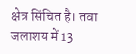क्षेत्र सिंचित है। तवा जलाशय में 13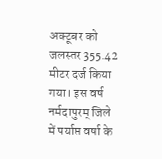अक्टूबर को जलस्तर 355.42 मीटर दर्ज किया गया। इस वर्ष नर्मदापुरम् जिले में पर्याप्त वर्षा के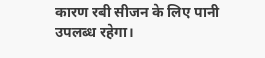कारण रबी सीजन के लिए पानी उपलब्ध रहेगा।